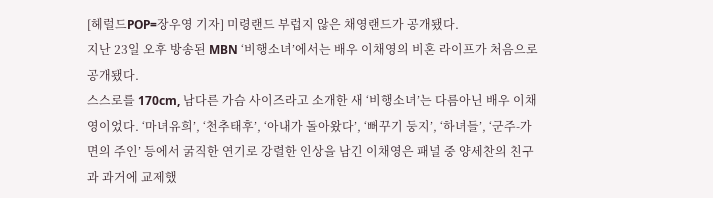[헤럴드POP=장우영 기자] 미령랜드 부럽지 않은 채영랜드가 공개됐다.
지난 23일 오후 방송된 MBN ‘비행소녀’에서는 배우 이채영의 비혼 라이프가 처음으로 공개됐다.
스스로를 170cm, 남다른 가슴 사이즈라고 소개한 새 ‘비행소녀’는 다름아닌 배우 이채영이었다. ‘마녀유희’, ‘천추태후’, ‘아내가 돌아왔다’, ‘뻐꾸기 둥지’, ‘하녀들’, ‘군주-가면의 주인’ 등에서 굵직한 연기로 강렬한 인상을 남긴 이채영은 패널 중 양세찬의 친구과 과거에 교제했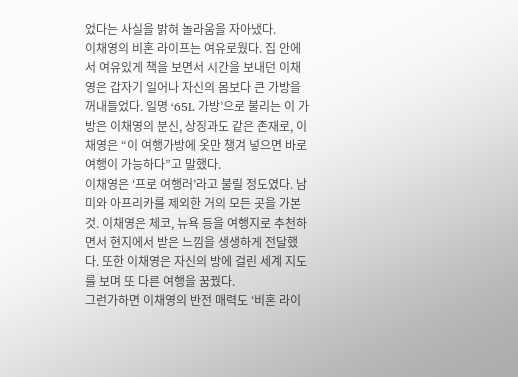었다는 사실을 밝혀 놀라움을 자아냈다.
이채영의 비혼 라이프는 여유로웠다. 집 안에서 여유있게 책을 보면서 시간을 보내던 이채영은 갑자기 일어나 자신의 몸보다 큰 가방을 꺼내들었다. 일명 ‘65L 가방’으로 불리는 이 가방은 이채영의 분신, 상징과도 같은 존재로, 이채영은 “이 여행가방에 옷만 챙겨 넣으면 바로 여행이 가능하다”고 말했다.
이채영은 ‘프로 여행러’라고 불릴 정도였다. 남미와 아프리카를 제외한 거의 모든 곳을 가본 것. 이채영은 체코, 뉴욕 등을 여행지로 추천하면서 현지에서 받은 느낌을 생생하게 전달했다. 또한 이채영은 자신의 방에 걸린 세계 지도를 보며 또 다른 여행을 꿈꿨다.
그런가하면 이채영의 반전 매력도 ‘비혼 라이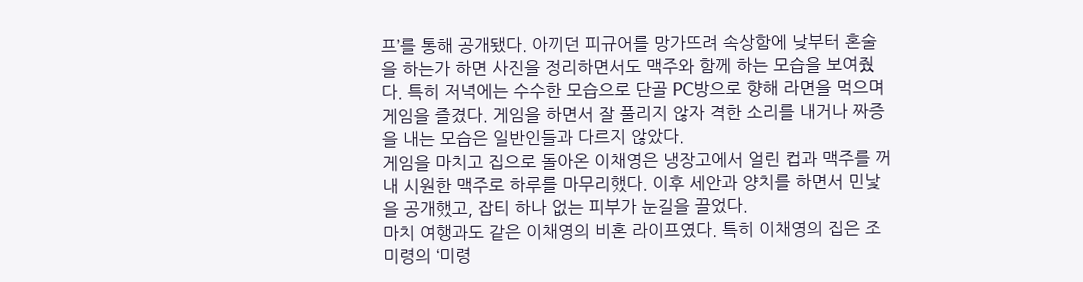프’를 통해 공개됐다. 아끼던 피규어를 망가뜨려 속상함에 낮부터 혼술을 하는가 하면 사진을 정리하면서도 맥주와 함께 하는 모습을 보여줬다. 특히 저녁에는 수수한 모습으로 단골 PC방으로 향해 라면을 먹으며 게임을 즐겼다. 게임을 하면서 잘 풀리지 않자 격한 소리를 내거나 짜증을 내는 모습은 일반인들과 다르지 않았다.
게임을 마치고 집으로 돌아온 이채영은 냉장고에서 얼린 컵과 맥주를 꺼내 시원한 맥주로 하루를 마무리했다. 이후 세안과 양치를 하면서 민낯을 공개했고, 잡티 하나 없는 피부가 눈길을 끌었다.
마치 여행과도 같은 이채영의 비혼 라이프였다. 특히 이채영의 집은 조미령의 ‘미령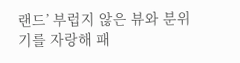랜드’ 부럽지 않은 뷰와 분위기를 자랑해 패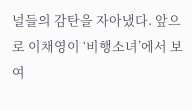널들의 감탄을 자아냈다. 앞으로 이채영이 ‘비행소녀’에서 보여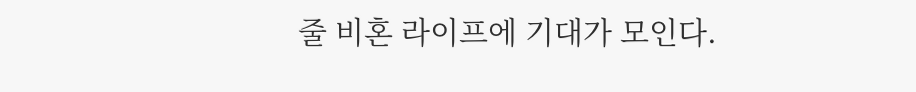줄 비혼 라이프에 기대가 모인다.